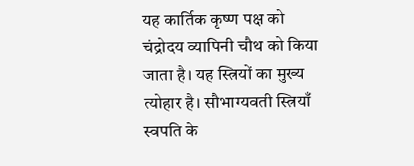यह कार्तिक कृष्ण पक्ष को चंद्रोदय व्यापिनी चौथ को किया जाता है। यह स्त्रियों का मुख्य त्योहार है। सौभाग्यवती स्त्रियाँ स्वपति के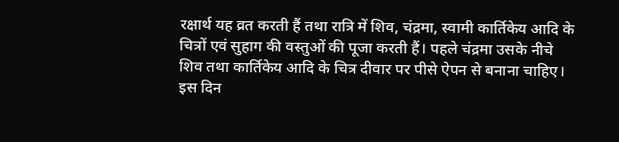रक्षार्थ यह व्रत करती हैं तथा रात्रि में शिव, चंद्रमा, स्वामी कार्तिकेय आदि के चित्रों एवं सुहाग की वस्तुओं की पूजा करती हैं। पहले चंद्रमा उसके नीचे शिव तथा कार्तिकेय आदि के चित्र दीवार पर पीसे ऐपन से बनाना चाहिए। इस दिन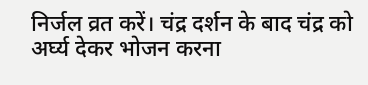निर्जल व्रत करें। चंद्र दर्शन के बाद चंद्र को अर्घ्य देकर भोजन करना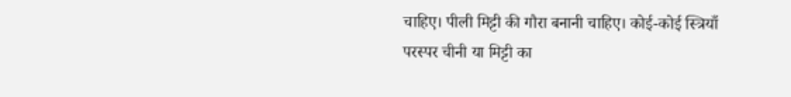चाहिए। पीली मिट्टी की गौरा बनानी चाहिए। कोई-कोई स्त्रियाँ परस्पर चीनी या मिट्टी का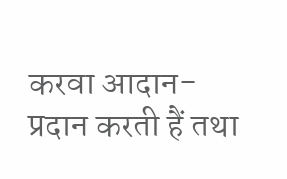करवा आदान-प्रदान करती हैं तथा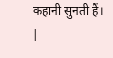कहानी सुनती हैं। |